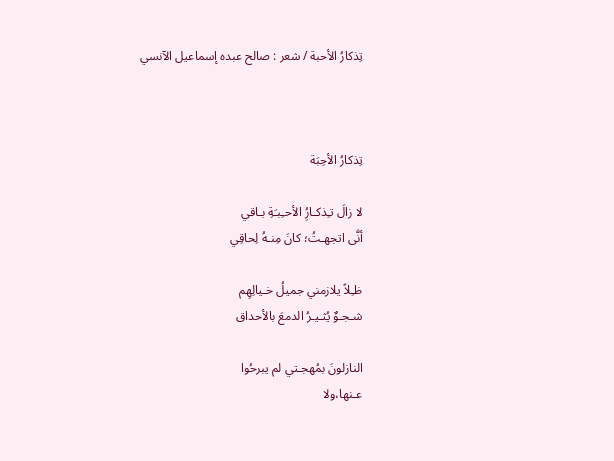تِذكارُ الأحبة / شعر : صالح عبده إسماعيل الآنسي



تِذكارُ الأحِبَة

لا زالَ تـِذكـارُِ الأحـِبـَةِ بـاقي
أنَّى اتجهـتُ؛ كانَ مِنـهُ لِحاقِي

ظـِلاً يلازمني جميلُ خـيالِهِم
شـجـوٌ يُثـيـرُ الدمعَ بالأحداق

النازلونَ بمُهجـتي لم يبرحُوا
عـنها،ولا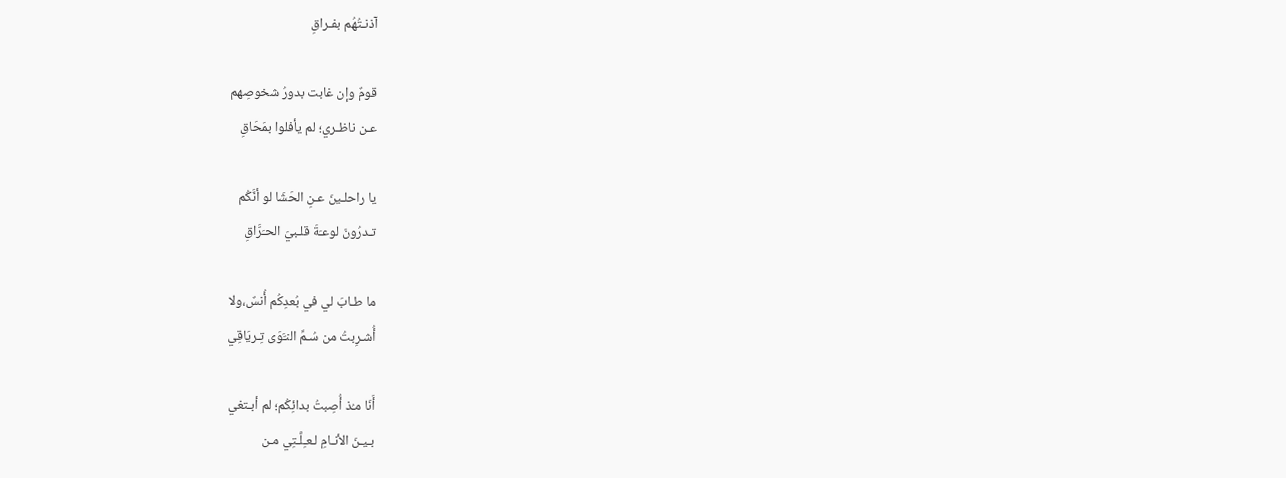آذنـتُهُم بفـراقِ

قومٌ وإن غابت بدورُ شخوصِهم
عـن ناظـري؛ لم يأفلوا بمَحَاقِ

يا راحلـينَ عـنِ الحَشَا لو أنَّكُم
تـدرُونَ لوعـَةَ قلـبيَ الحـَرَّاقِ

ما طـابَ لي في بُعدِكُم أُنسٌ،ولا
أُشـرِبتُ من سُـمِّ النـَّوَى تِـريَاقِي

أَنَا مـُذ أُصِبتُ بدائِكُم؛ لم أبـتغي
بـيـنَ الأنـامِ لـعـِلَّـتِي مـن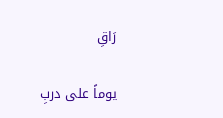رَاقِ

يوماً على دربِ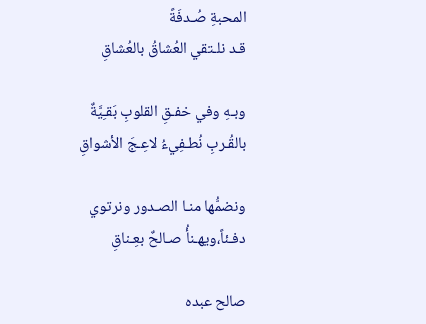المحبةِ صُـدفَةً
قـد نلـتقي العُشاقُ بالعُشاقِ

وبـهِ وفي خفـقِ القلوبِ بَقـِيَّةٌ
بالقُـربِ نُطـفِيءُ لاعِـجَ الأشواقِ

ونضمُّها منـا الصـدور ونرتوي
دفـئاً،ويهـنأُ صـالحٌ بعِـناقِ

صالح عبده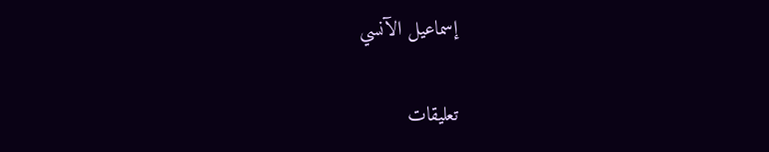إسماعيل الآنسي

تعليقات